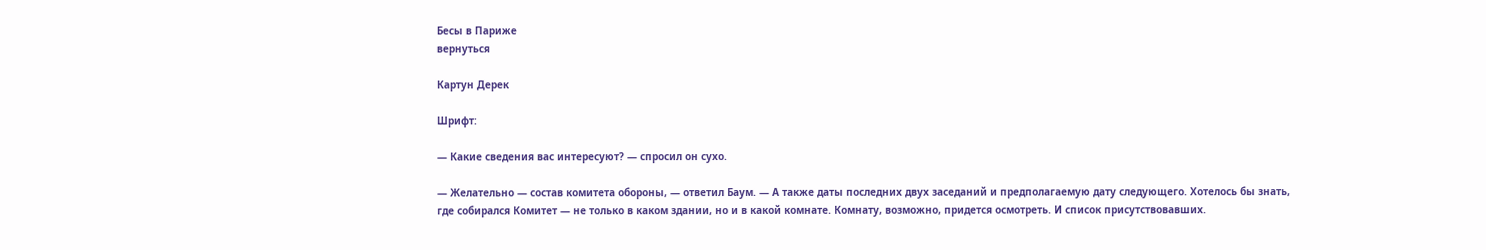Бесы в Париже
вернуться

Картун Дерек

Шрифт:

— Какие сведения вас интересуют? — спросил он сухо.

— Желательно — состав комитета обороны, — ответил Баум. — А также даты последних двух заседаний и предполагаемую дату следующего. Хотелось бы знать, где собирался Комитет — не только в каком здании, но и в какой комнате. Комнату, возможно, придется осмотреть. И список присутствовавших.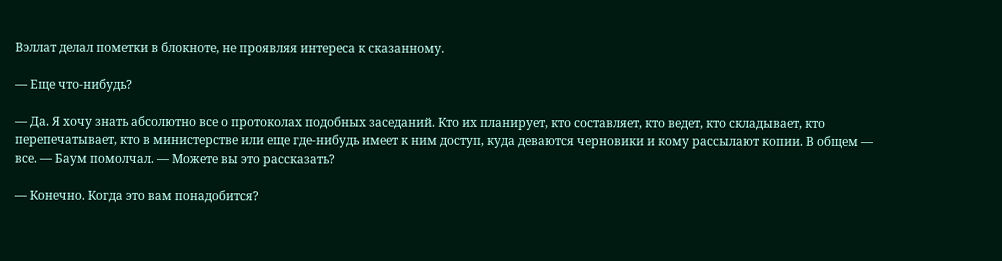Вэллат делал пометки в блокноте, не проявляя интереса к сказанному.

— Еще что-нибудь?

— Да. Я хочу знать абсолютно все о протоколах подобных заседаний. Кто их планирует, кто составляет, кто ведет, кто складывает, кто перепечатывает, кто в министерстве или еще где-нибудь имеет к ним доступ, куда деваются черновики и кому рассылают копии. В общем — все. — Баум помолчал. — Можете вы это рассказать?

— Конечно. Когда это вам понадобится?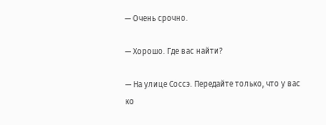— Очень срочно.

— Хорошо. Где вас найти?

— На улице Соссэ. Передайте только, что у вас ко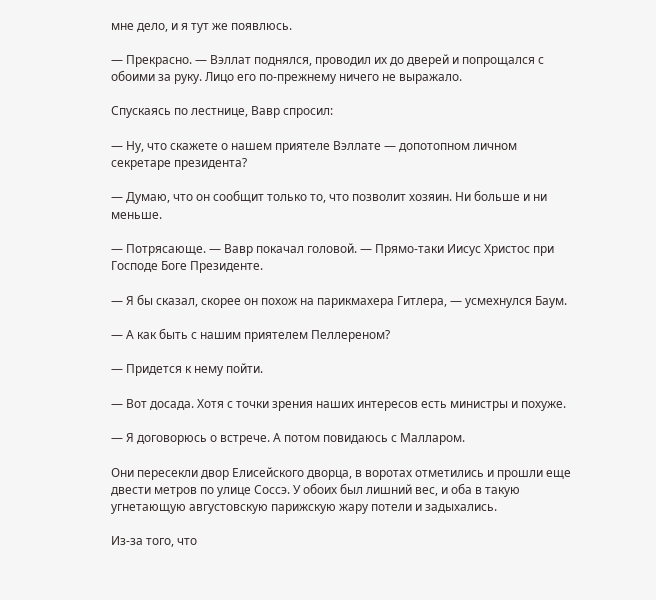мне дело, и я тут же появлюсь.

— Прекрасно. — Вэллат поднялся, проводил их до дверей и попрощался с обоими за руку. Лицо его по-прежнему ничего не выражало.

Спускаясь по лестнице, Вавр спросил:

— Ну, что скажете о нашем приятеле Вэллате — допотопном личном секретаре президента?

— Думаю, что он сообщит только то, что позволит хозяин. Ни больше и ни меньше.

— Потрясающе. — Вавр покачал головой. — Прямо-таки Иисус Христос при Господе Боге Президенте.

— Я бы сказал, скорее он похож на парикмахера Гитлера, — усмехнулся Баум.

— А как быть с нашим приятелем Пеллереном?

— Придется к нему пойти.

— Вот досада. Хотя с точки зрения наших интересов есть министры и похуже.

— Я договорюсь о встрече. А потом повидаюсь с Малларом.

Они пересекли двор Елисейского дворца, в воротах отметились и прошли еще двести метров по улице Соссэ. У обоих был лишний вес, и оба в такую угнетающую августовскую парижскую жару потели и задыхались.

Из-за того, что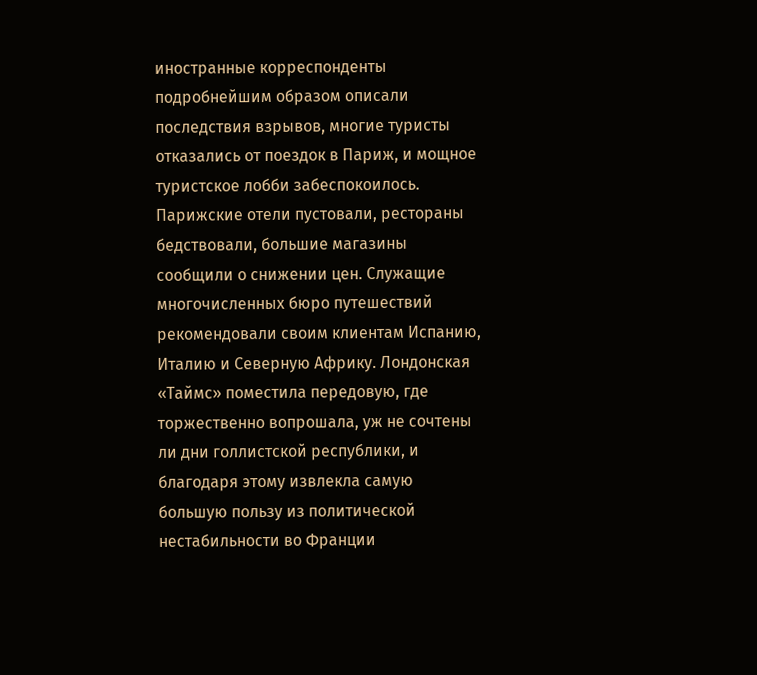иностранные корреспонденты подробнейшим образом описали последствия взрывов, многие туристы отказались от поездок в Париж, и мощное туристское лобби забеспокоилось. Парижские отели пустовали, рестораны бедствовали, большие магазины сообщили о снижении цен. Служащие многочисленных бюро путешествий рекомендовали своим клиентам Испанию, Италию и Северную Африку. Лондонская «Таймс» поместила передовую, где торжественно вопрошала, уж не сочтены ли дни голлистской республики, и благодаря этому извлекла самую большую пользу из политической нестабильности во Франции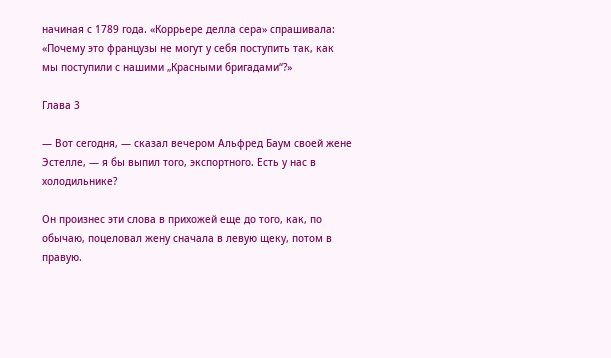начиная с 1789 года. «Коррьере делла сера» спрашивала: «Почему это французы не могут у себя поступить так, как мы поступили с нашими „Красными бригадами“?»

Глава 3

— Вот сегодня, — сказал вечером Альфред Баум своей жене Эстелле, — я бы выпил того, экспортного. Есть у нас в холодильнике?

Он произнес эти слова в прихожей еще до того, как, по обычаю, поцеловал жену сначала в левую щеку, потом в правую.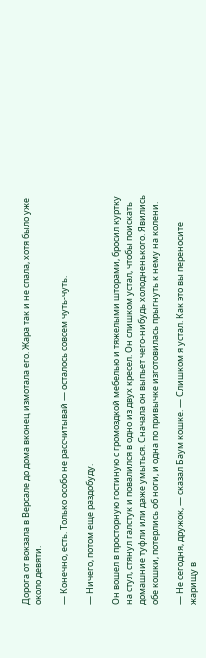Дорога от вокзала в Версале до дома вконец измотала его. Жара так и не спала, хотя было уже около девяти.

— Конечно, есть. Только особо не рассчитывай — осталось совсем чуть-чуть.

— Ничего, потом еще раздобуду.

Он вошел в просторную гостиную с громоздкой мебелью и тяжелыми шторами, бросил куртку на стул, стянул галстук и повалился в одно из двух кресел. Он слишком устал, чтобы поискать домашние туфли или даже умыться. Сначала он выпьет чего-нибудь холодненького. Явились обе кошки, потерлись об ноги, и одна по привычке изготовилась прыгнуть к нему на колени.

— Не сегодня, дружок, — сказал Баум кошке. — Слишком я устал. Как это вы переносите жарищу в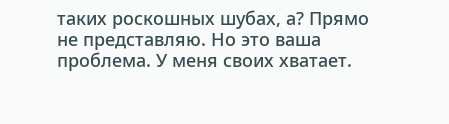таких роскошных шубах, а? Прямо не представляю. Но это ваша проблема. У меня своих хватает.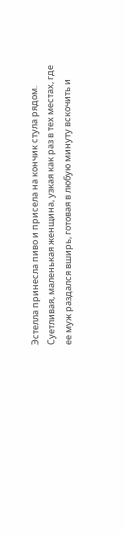Эстелла принесла пиво и присела на кончик стула рядом. Суетливая, маленькая женщина, узкая как раз в тех местах, где ее муж раздался вширь, готовая в любую минуту вскочить и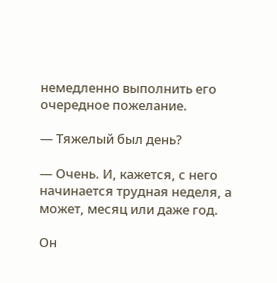немедленно выполнить его очередное пожелание.

— Тяжелый был день?

— Очень. И, кажется, с него начинается трудная неделя, а может, месяц или даже год.

Он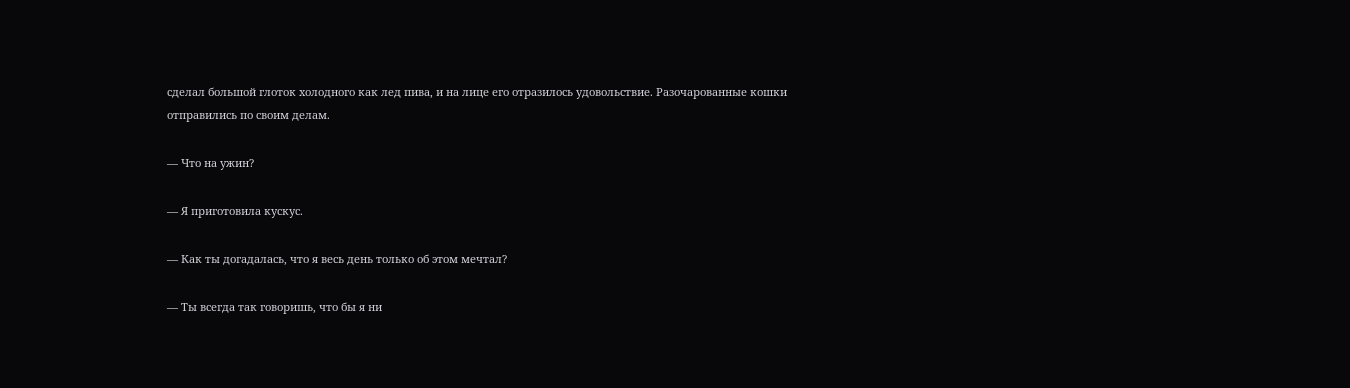сделал большой глоток холодного как лед пива, и на лице его отразилось удовольствие. Разочарованные кошки отправились по своим делам.

— Что на ужин?

— Я приготовила кускус.

— Как ты догадалась, что я весь день только об этом мечтал?

— Ты всегда так говоришь, что бы я ни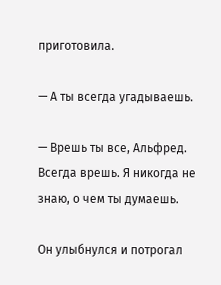приготовила.

— А ты всегда угадываешь.

— Врешь ты все, Альфред. Всегда врешь. Я никогда не знаю, о чем ты думаешь.

Он улыбнулся и потрогал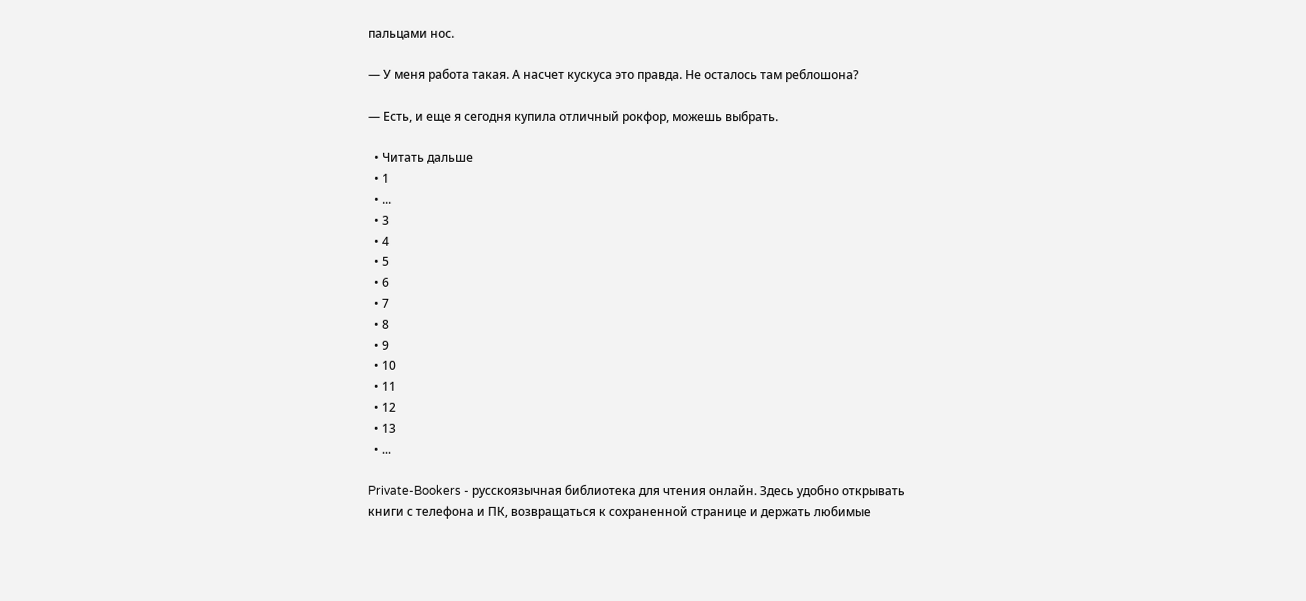пальцами нос.

— У меня работа такая. А насчет кускуса это правда. Не осталось там реблошона?

— Есть, и еще я сегодня купила отличный рокфор, можешь выбрать.

  • Читать дальше
  • 1
  • ...
  • 3
  • 4
  • 5
  • 6
  • 7
  • 8
  • 9
  • 10
  • 11
  • 12
  • 13
  • ...

Private-Bookers - русскоязычная библиотека для чтения онлайн. Здесь удобно открывать книги с телефона и ПК, возвращаться к сохраненной странице и держать любимые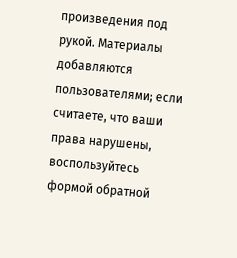произведения под рукой. Материалы добавляются пользователями; если считаете, что ваши права нарушены, воспользуйтесь формой обратной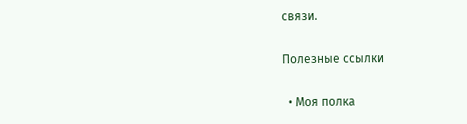связи.

Полезные ссылки

  • Моя полка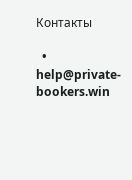Контакты

  • help@private-bookers.win